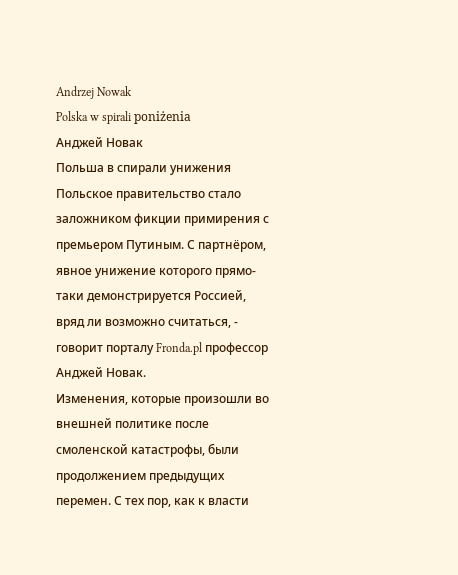Andrzej Nowak
Polska w spirali poniżenia
Анджей Новак
Польша в спирали унижения
Польское правительство стало заложником фикции примирения с премьером Путиным. С партнёром, явное унижение которого прямо-таки демонстрируется Россией, вряд ли возможно считаться, - говорит порталу Fronda.pl профессор Анджей Новак.
Изменения, которые произошли во внешней политике после смоленской катастрофы, были продолжением предыдущих перемен. С тех пор, как к власти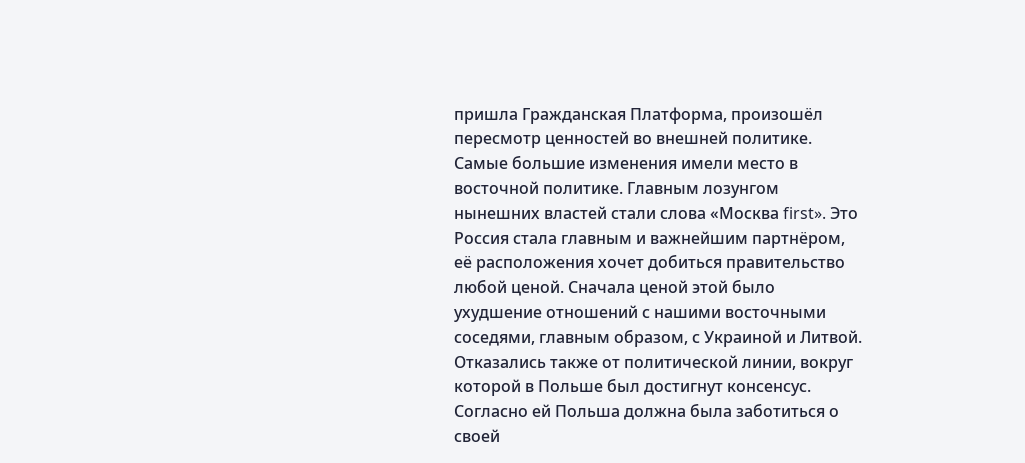пришла Гражданская Платформа, произошёл пересмотр ценностей во внешней политике. Самые большие изменения имели место в восточной политике. Главным лозунгом нынешних властей стали слова «Москва first». Это Россия стала главным и важнейшим партнёром, её расположения хочет добиться правительство любой ценой. Сначала ценой этой было ухудшение отношений с нашими восточными соседями, главным образом, с Украиной и Литвой. Отказались также от политической линии, вокруг которой в Польше был достигнут консенсус. Согласно ей Польша должна была заботиться о своей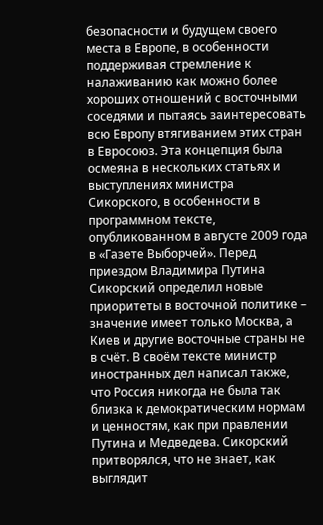безопасности и будущем своего места в Европе, в особенности поддерживая стремление к налаживанию как можно более хороших отношений с восточными соседями и пытаясь заинтересовать всю Европу втягиванием этих стран в Евросоюз. Эта концепция была осмеяна в нескольких статьях и выступлениях министра Сикорского, в особенности в программном тексте, опубликованном в августе 2009 года в «Газете Выборчей». Перед приездом Владимира Путина Сикорский определил новые приоритеты в восточной политике – значение имеет только Москва, а Киев и другие восточные страны не в счёт. В своём тексте министр иностранных дел написал также, что Россия никогда не была так близка к демократическим нормам и ценностям, как при правлении Путина и Медведева. Сикорский притворялся, что не знает, как выглядит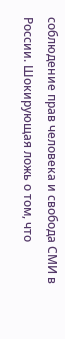соблюдение прав человека и свобода СМИ в России. Шокирующая ложь о том, что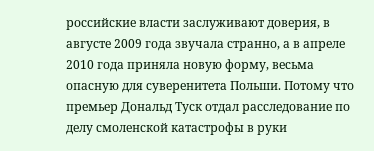российские власти заслуживают доверия, в августе 2009 года звучала странно, а в апреле 2010 года приняла новую форму, весьма опасную для суверенитета Польши. Потому что премьер Дональд Туск отдал расследование по делу смоленской катастрофы в руки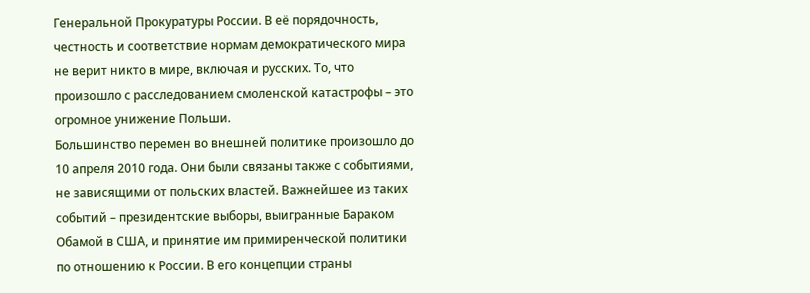Генеральной Прокуратуры России. В её порядочность, честность и соответствие нормам демократического мира не верит никто в мире, включая и русских. То, что произошло с расследованием смоленской катастрофы – это огромное унижение Польши.
Большинство перемен во внешней политике произошло до 10 апреля 2010 года. Они были связаны также с событиями, не зависящими от польских властей. Важнейшее из таких событий – президентские выборы, выигранные Бараком Обамой в США, и принятие им примиренческой политики по отношению к России. В его концепции страны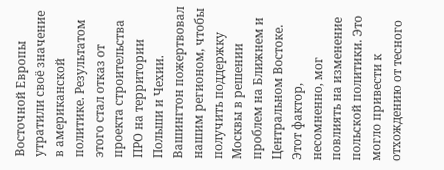Восточной Европы утратили своё значение в американской политике. Результатом этого стал отказ от проекта строительства ПРО на территории Польши и Чехии. Вашингтон пожертвовал нашим регионом, чтобы получить поддержку Москвы в решении проблем на Ближнем и Центральном Востоке. Этот фактор, несомненно, мог повлиять на изменение польской политики. Это могло привести к отхождению от тесного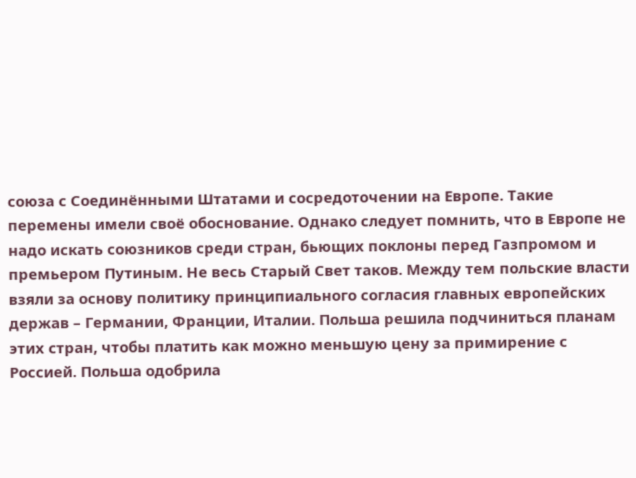союза с Соединёнными Штатами и сосредоточении на Европе. Такие перемены имели своё обоснование. Однако следует помнить, что в Европе не надо искать союзников среди стран, бьющих поклоны перед Газпромом и премьером Путиным. Не весь Старый Свет таков. Между тем польские власти взяли за основу политику принципиального согласия главных европейских держав – Германии, Франции, Италии. Польша решила подчиниться планам этих стран, чтобы платить как можно меньшую цену за примирение с Россией. Польша одобрила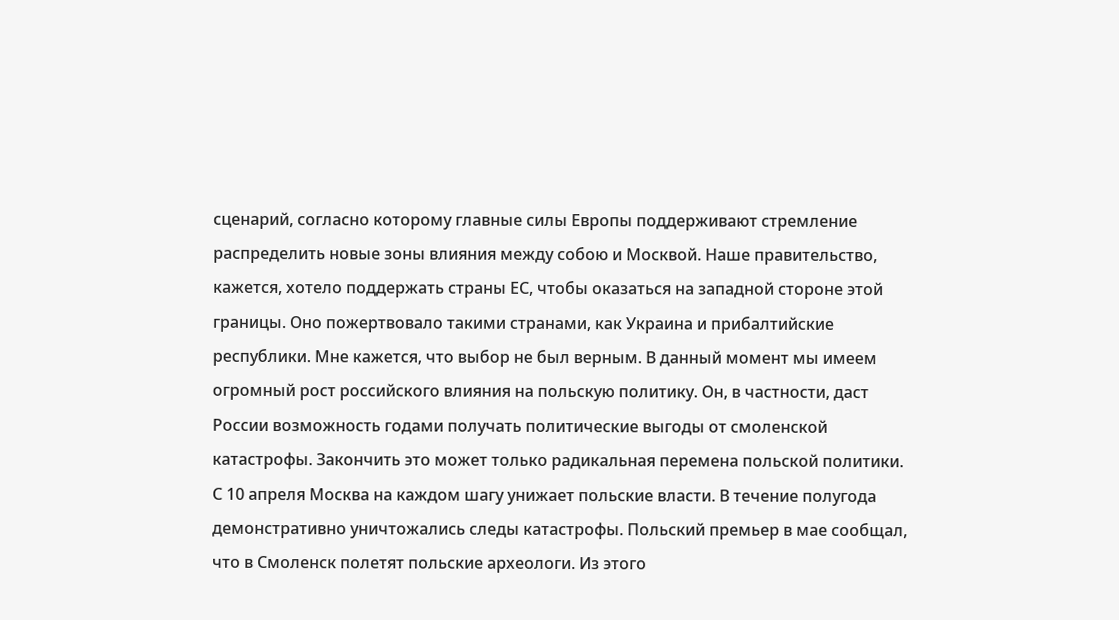сценарий, согласно которому главные силы Европы поддерживают стремление распределить новые зоны влияния между собою и Москвой. Наше правительство, кажется, хотело поддержать страны ЕС, чтобы оказаться на западной стороне этой границы. Оно пожертвовало такими странами, как Украина и прибалтийские республики. Мне кажется, что выбор не был верным. В данный момент мы имеем огромный рост российского влияния на польскую политику. Он, в частности, даст России возможность годами получать политические выгоды от смоленской катастрофы. Закончить это может только радикальная перемена польской политики. С 10 апреля Москва на каждом шагу унижает польские власти. В течение полугода демонстративно уничтожались следы катастрофы. Польский премьер в мае сообщал, что в Смоленск полетят польские археологи. Из этого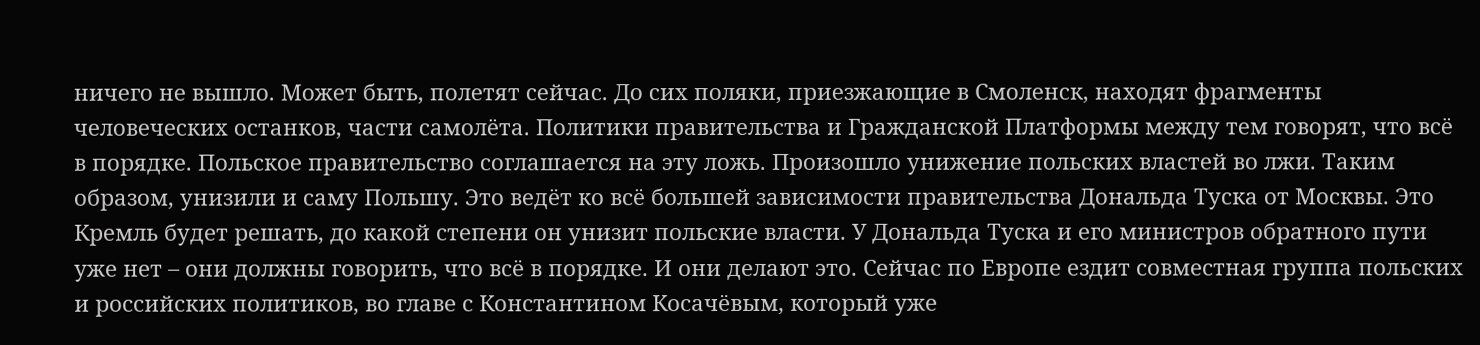ничего не вышло. Может быть, полетят сейчас. До сих поляки, приезжающие в Смоленск, находят фрагменты человеческих останков, части самолёта. Политики правительства и Гражданской Платформы между тем говорят, что всё в порядке. Польское правительство соглашается на эту ложь. Произошло унижение польских властей во лжи. Таким образом, унизили и саму Польшу. Это ведёт ко всё большей зависимости правительства Дональда Туска от Москвы. Это Кремль будет решать, до какой степени он унизит польские власти. У Дональда Туска и его министров обратного пути уже нет – они должны говорить, что всё в порядке. И они делают это. Сейчас по Европе ездит совместная группа польских и российских политиков, во главе с Константином Косачёвым, который уже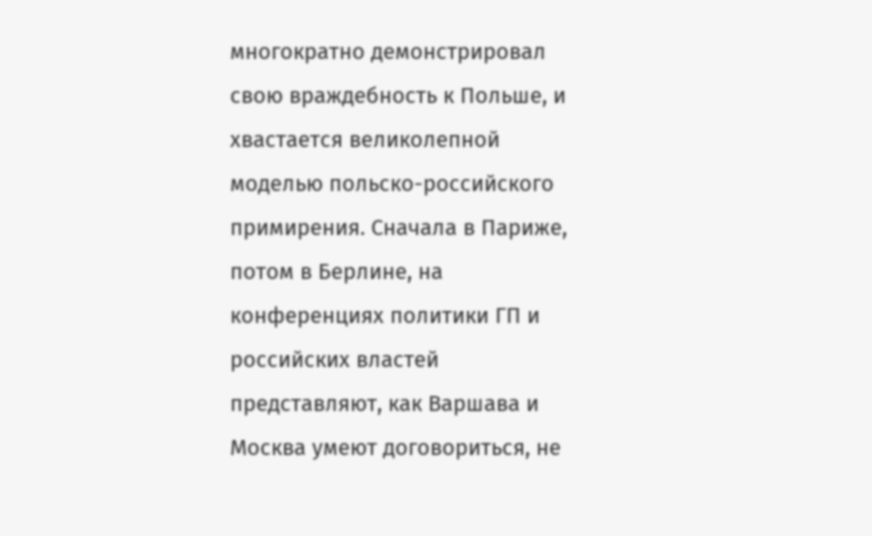многократно демонстрировал свою враждебность к Польше, и хвастается великолепной моделью польско-российского примирения. Сначала в Париже, потом в Берлине, на конференциях политики ГП и российских властей представляют, как Варшава и Москва умеют договориться, не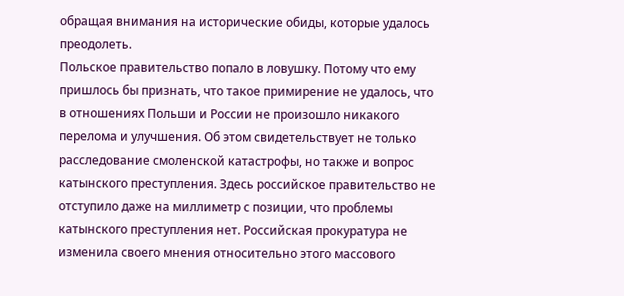обращая внимания на исторические обиды, которые удалось преодолеть.
Польское правительство попало в ловушку. Потому что ему пришлось бы признать, что такое примирение не удалось, что в отношениях Польши и России не произошло никакого перелома и улучшения. Об этом свидетельствует не только расследование смоленской катастрофы, но также и вопрос катынского преступления. Здесь российское правительство не отступило даже на миллиметр с позиции, что проблемы катынского преступления нет. Российская прокуратура не изменила своего мнения относительно этого массового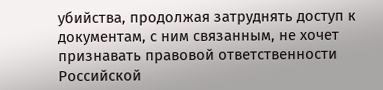убийства, продолжая затруднять доступ к документам, с ним связанным, не хочет признавать правовой ответственности Российской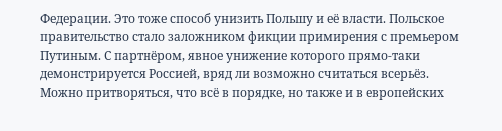Федерации. Это тоже способ унизить Польшу и её власти. Польское правительство стало заложником фикции примирения с премьером Путиным. С партнёром, явное унижение которого прямо-таки демонстрируется Россией, вряд ли возможно считаться всерьёз. Можно притворяться, что всё в порядке, но также и в европейских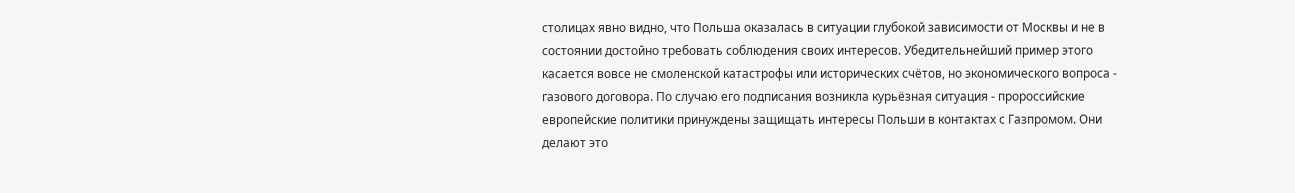столицах явно видно, что Польша оказалась в ситуации глубокой зависимости от Москвы и не в состоянии достойно требовать соблюдения своих интересов. Убедительнейший пример этого касается вовсе не смоленской катастрофы или исторических счётов, но экономического вопроса - газового договора. По случаю его подписания возникла курьёзная ситуация - пророссийские европейские политики принуждены защищать интересы Польши в контактах с Газпромом. Они делают это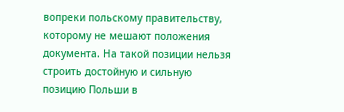вопреки польскому правительству, которому не мешают положения документа. На такой позиции нельзя строить достойную и сильную позицию Польши в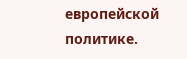европейской политике.